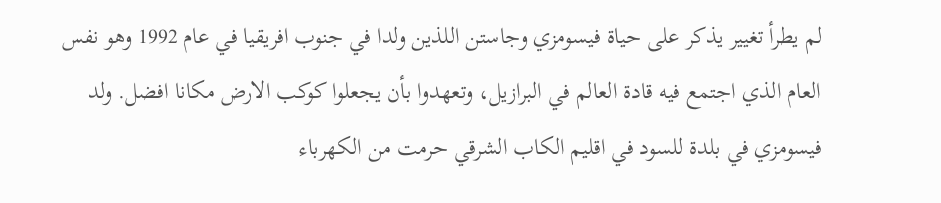لم يطرأ تغيير يذكر على حياة فيسومزي وجاستن اللذين ولدا في جنوب افريقيا في عام 1992 وهو نفس العام الذي اجتمع فيه قادة العالم في البرازيل، وتعهدوا بأن يجعلوا كوكب الارض مكانا افضل. ولد فيسومزي في بلدة للسود في اقليم الكاب الشرقي حرمت من الكهرباء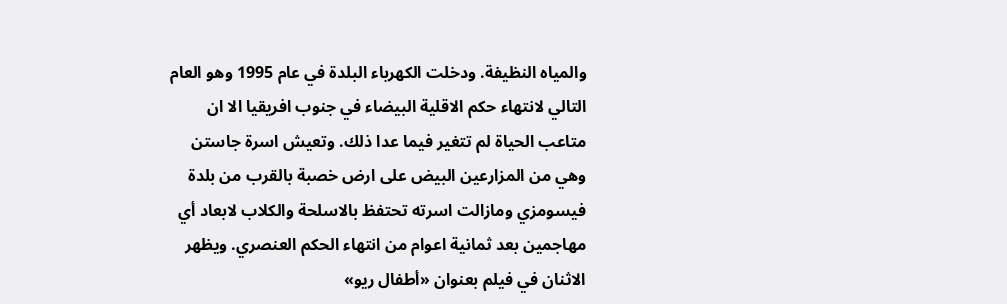والمياه النظيفة. ودخلت الكهرباء البلدة في عام 1995 وهو العام التالي لانتهاء حكم الاقلية البيضاء في جنوب افريقيا الا ان متاعب الحياة لم تتغير فيما عدا ذلك. وتعيش اسرة جاستن وهي من المزارعين البيض على ارض خصبة بالقرب من بلدة فيسومزي ومازالت اسرته تحتفظ بالاسلحة والكلاب لابعاد أي مهاجمين بعد ثمانية اعوام من انتهاء الحكم العنصري. ويظهر الاثنان في فيلم بعنوان «أطفال ريو»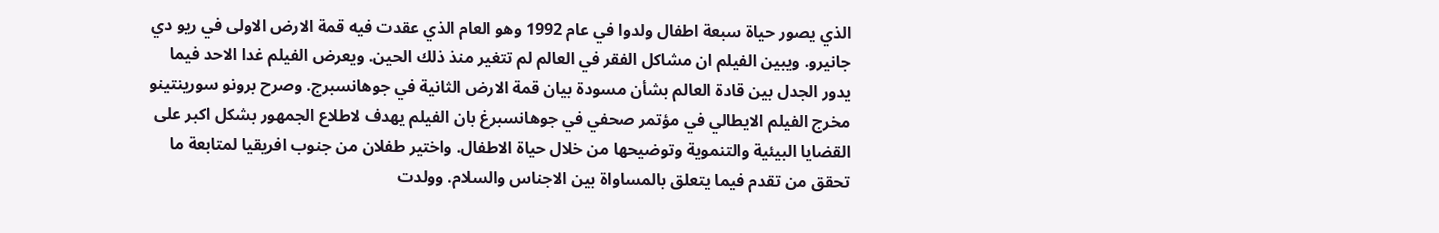الذي يصور حياة سبعة اطفال ولدوا في عام 1992 وهو العام الذي عقدت فيه قمة الارض الاولى في ريو دي جانيرو. ويبين الفيلم ان مشاكل الفقر في العالم لم تتغير منذ ذلك الحين. ويعرض الفيلم غدا الاحد فيما يدور الجدل بين قادة العالم بشأن مسودة بيان قمة الارض الثانية في جوهانسبرج. وصرح برونو سورينتينو مخرج الفيلم الايطالي في مؤتمر صحفي في جوهانسبرغ بان الفيلم يهدف لاطلاع الجمهور بشكل اكبر على القضايا البيئية والتنموية وتوضيحها من خلال حياة الاطفال. واختير طفلان من جنوب افريقيا لمتابعة ما تحقق من تقدم فيما يتعلق بالمساواة بين الاجناس والسلام. وولدت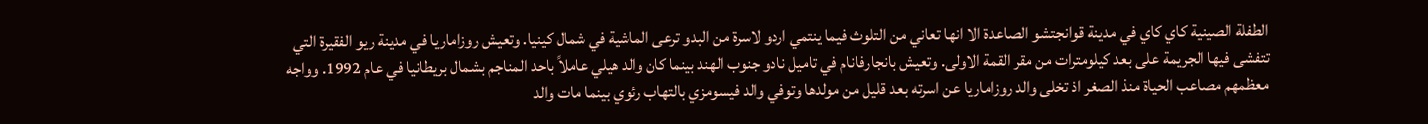الطفلة الصينية كاي كاي في مدينة قوانجتشو الصاعدة الا انها تعاني من التلوث فيما ينتمي اردو لاسرة من البدو ترعى الماشية في شمال كينيا. وتعيش روزاماريا في مدينة ريو الفقيرة التي تتفشى فيها الجريمة على بعد كيلومترات من مقر القمة الاولى. وتعيش بانجارفانام في تاميل نادو جنوب الهند بينما كان والد هيلي عاملاً باحد المناجم بشمال بريطانيا في عام 1992. وواجه معظمهم مصاعب الحياة منذ الصغر اذ تخلى والد روزاماريا عن اسرته بعد قليل من مولدها وتوفي والد فيسومزي بالتهاب رئوي بينما مات والد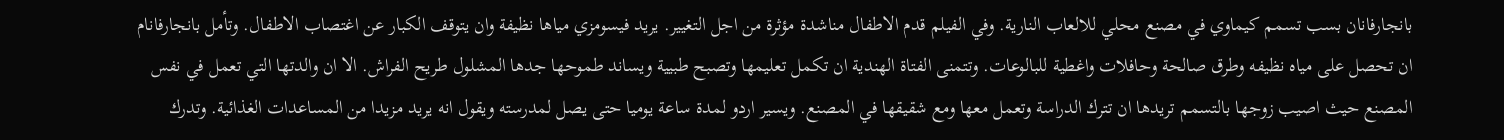بانجارفانان بسب تسمم كيماوي في مصنع محلي للالعاب النارية. وفي الفيلم قدم الاطفال مناشدة مؤثرة من اجل التغيير. يريد فيسومزي مياها نظيفة وان يتوقف الكبار عن اغتصاب الاطفال. وتأمل بانجارفانام ان تحصل على مياه نظيفه وطرق صالحة وحافلات واغطية للبالوعات. وتتمنى الفتاة الهندية ان تكمل تعليمها وتصبح طبيية ويساند طموحها جدها المشلول طريح الفراش. الا ان والدتها التي تعمل في نفس المصنع حيث اصيب زوجها بالتسمم تريدها ان تترك الدراسة وتعمل معها ومع شقيقها في المصنع. ويسير اردو لمدة ساعة يوميا حتى يصل لمدرسته ويقول انه يريد مزيدا من المساعدات الغذائية. وتدرك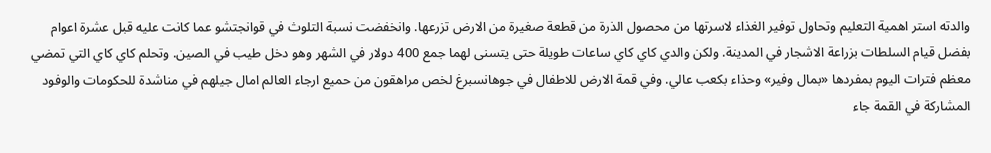والدته استر اهمية التعليم وتحاول توفير الغذاء لاسرتها من محصول الذرة من قطعة صغيرة من الارض تزرعها. وانخفضت نسبة التلوث في قوانجتشو عما كانت عليه قبل عشرة اعوام بفضل قيام السلطات بزراعة الاشجار في المدينة. ولكن والدي كاي كاي ساعات طويلة حتى يتسنى لهما جمع 400 دولار في الشهر وهو دخل طيب في الصين. وتحلم كاي كاي التي تمضي معظم فترات اليوم بمفردها «بمال وفير» وحذاء بكعب عالي. وفي قمة الارض للاطفال في جوهانسبرغ لخص مراهقون من حميع ارجاء العالم امال جيلهم في مناشدة للحكومات والوفود المشاركة في القمة جاء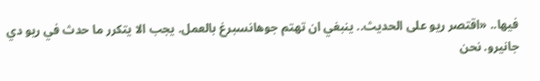فيها.. «اقتصر ريو على الحديث.. ينبغي ان تهتم جوهانسبرغ بالعمل. يجب الا يتكرر ما حدث في ريو دي جانيرو. نحن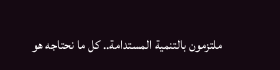ملتزمون بالتنمية المستدامة.. كل ما نحتاجه هو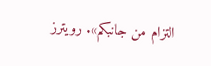التزام من جانبكم». رويترز